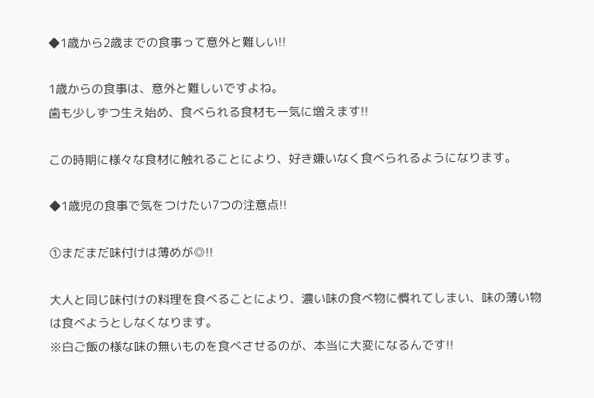◆1歳から2歳までの食事って意外と難しい!!

1歳からの食事は、意外と難しいですよね。
歯も少しずつ生え始め、食べられる食材も一気に増えます!!

この時期に様々な食材に触れることにより、好き嫌いなく食べられるようになります。

◆1歳児の食事で気をつけたい7つの注意点!!

①まだまだ味付けは薄めが◎!!

大人と同じ味付けの料理を食べることにより、濃い味の食べ物に慣れてしまい、味の薄い物は食べようとしなくなります。
※白ご飯の様な味の無いものを食べさせるのが、本当に大変になるんです!!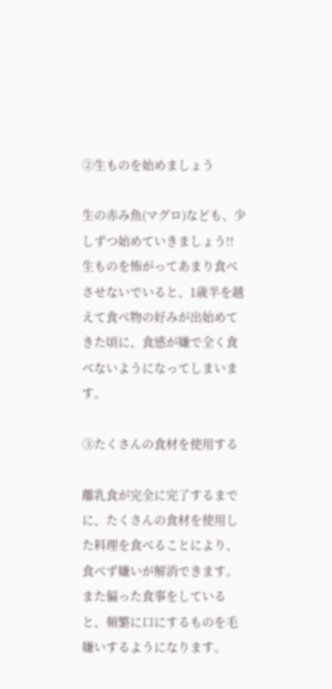②生ものを始めましょう

生の赤み魚(マグロ)なども、少しずつ始めていきましょう!!
生ものを怖がってあまり食べさせないでいると、1歳半を越えて食べ物の好みが出始めてきた頃に、食感が嫌で全く食べないようになってしまいます。

③たくさんの食材を使用する

離乳食が完全に完了するまでに、たくさんの食材を使用した料理を食べることにより、食べず嫌いが解消できます。
また偏った食事をしていると、頻繁に口にするものを毛嫌いするようになります。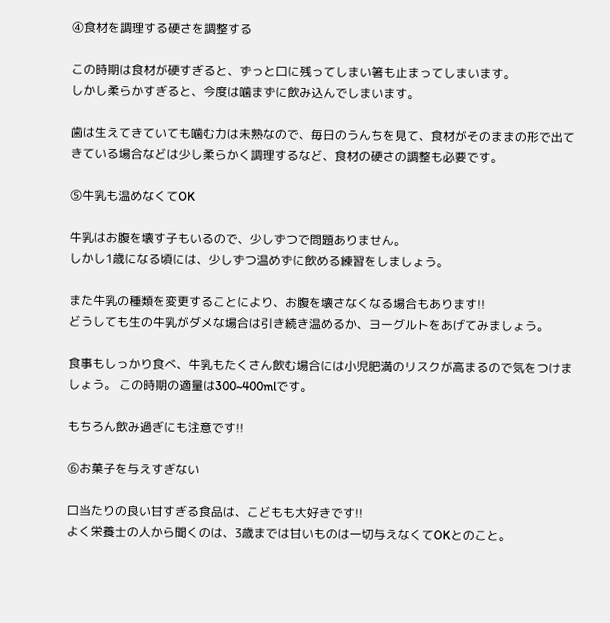④食材を調理する硬さを調整する

この時期は食材が硬すぎると、ずっと口に残ってしまい箸も止まってしまいます。
しかし柔らかすぎると、今度は噛まずに飲み込んでしまいます。

歯は生えてきていても噛む力は未熟なので、毎日のうんちを見て、食材がそのままの形で出てきている場合などは少し柔らかく調理するなど、食材の硬さの調整も必要です。

⑤牛乳も温めなくてOK

牛乳はお腹を壊す子もいるので、少しずつで問題ありません。
しかし1歳になる頃には、少しずつ温めずに飲める練習をしましょう。

また牛乳の種類を変更することにより、お腹を壊さなくなる場合もあります!!
どうしても生の牛乳がダメな場合は引き続き温めるか、ヨーグルトをあげてみましょう。

食事もしっかり食べ、牛乳もたくさん飲む場合には小児肥満のリスクが高まるので気をつけましょう。 この時期の適量は300~400mlです。

もちろん飲み過ぎにも注意です!!

⑥お菓子を与えすぎない

口当たりの良い甘すぎる食品は、こどもも大好きです!!
よく栄養士の人から聞くのは、3歳までは甘いものは一切与えなくてOKとのこと。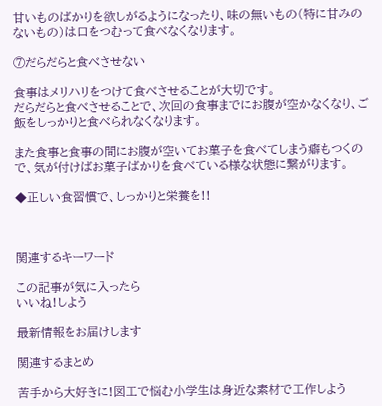甘いものばかりを欲しがるようになったり、味の無いもの(特に甘みのないもの)は口をつむって食べなくなります。

⑦だらだらと食べさせない

食事はメリハリをつけて食べさせることが大切です。
だらだらと食べさせることで、次回の食事までにお腹が空かなくなり、ご飯をしっかりと食べられなくなります。

また食事と食事の間にお腹が空いてお菓子を食べてしまう癖もつくので、気が付けばお菓子ばかりを食べている様な状態に繋がります。

◆正しい食習慣で、しっかりと栄養を!!



関連するキーワード

この記事が気に入ったら
いいね!しよう

最新情報をお届けします

関連するまとめ

苦手から大好きに!図工で悩む小学生は身近な素材で工作しよう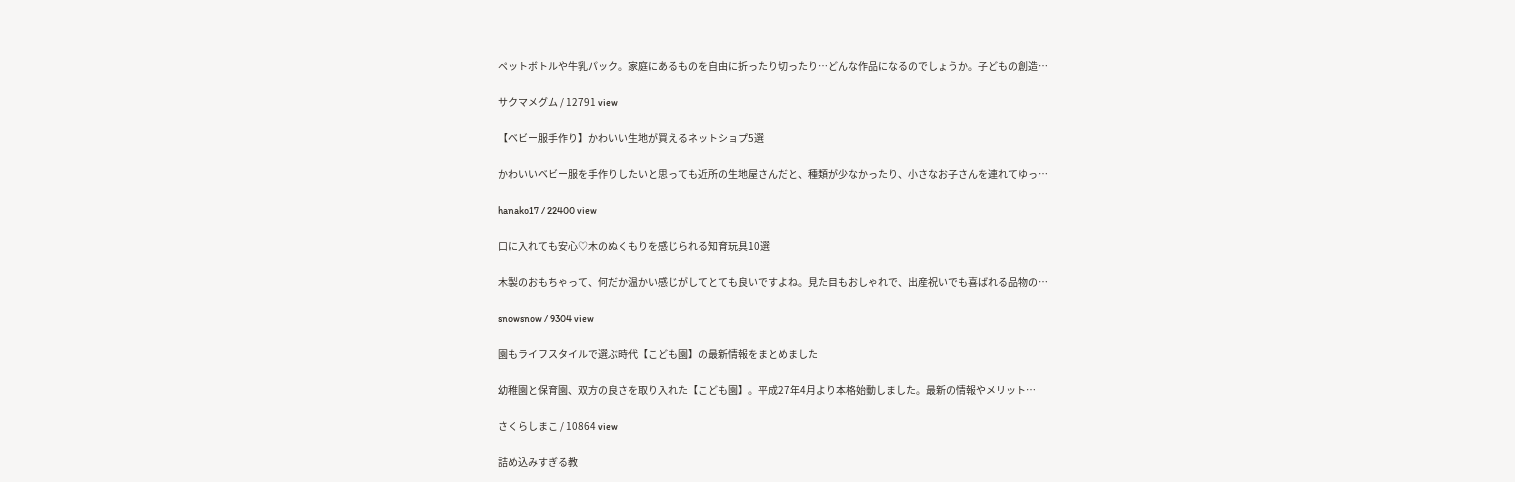ペットボトルや牛乳パック。家庭にあるものを自由に折ったり切ったり…どんな作品になるのでしょうか。子どもの創造…

サクマメグム / 12791 view

【ベビー服手作り】かわいい生地が買えるネットショプ5選

かわいいベビー服を手作りしたいと思っても近所の生地屋さんだと、種類が少なかったり、小さなお子さんを連れてゆっ…

hanako17 / 22400 view

口に入れても安心♡木のぬくもりを感じられる知育玩具10選

木製のおもちゃって、何だか温かい感じがしてとても良いですよね。見た目もおしゃれで、出産祝いでも喜ばれる品物の…

snowsnow / 9304 view

園もライフスタイルで選ぶ時代【こども園】の最新情報をまとめました

幼稚園と保育園、双方の良さを取り入れた【こども園】。平成27年4月より本格始動しました。最新の情報やメリット…

さくらしまこ / 10864 view

詰め込みすぎる教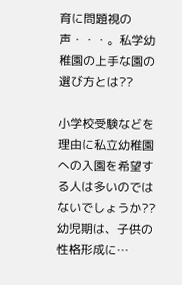育に問題視の声・・・。私学幼稚園の上手な園の選び方とは??

小学校受験などを理由に私立幼稚園への入園を希望する人は多いのではないでしょうか??幼児期は、子供の性格形成に…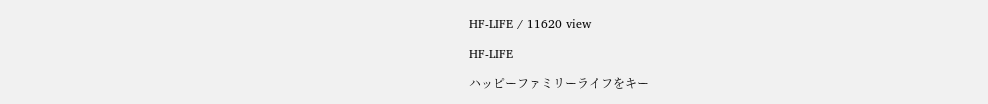HF-LIFE / 11620 view

HF-LIFE

ハッピーファミリーライフをキー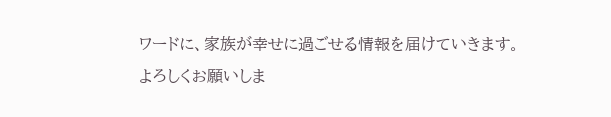ワードに、家族が幸せに過ごせる情報を届けていきます。
よろしくお願いしま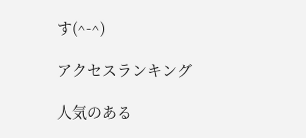す(^-^)

アクセスランキング

人気のある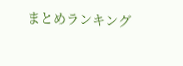まとめランキング